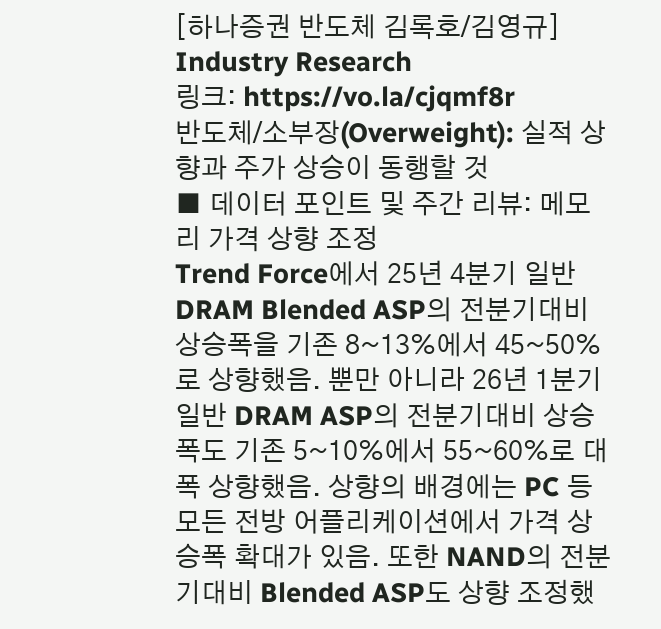[하나증권 반도체 김록호/김영규]
Industry Research
링크: https://vo.la/cjqmf8r
반도체/소부장(Overweight): 실적 상향과 주가 상승이 동행할 것
■ 데이터 포인트 및 주간 리뷰: 메모리 가격 상향 조정
Trend Force에서 25년 4분기 일반 DRAM Blended ASP의 전분기대비 상승폭을 기존 8~13%에서 45~50%로 상향했음. 뿐만 아니라 26년 1분기 일반 DRAM ASP의 전분기대비 상승폭도 기존 5~10%에서 55~60%로 대폭 상향했음. 상향의 배경에는 PC 등 모든 전방 어플리케이션에서 가격 상승폭 확대가 있음. 또한 NAND의 전분기대비 Blended ASP도 상향 조정했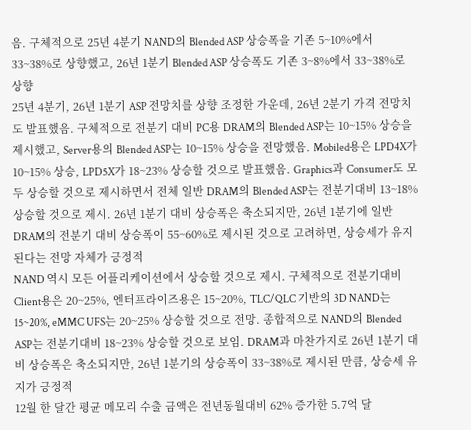음. 구체적으로 25년 4분기 NAND의 Blended ASP 상승폭을 기존 5~10%에서 33~38%로 상향했고, 26년 1분기 Blended ASP 상승폭도 기존 3~8%에서 33~38%로 상향
25년 4분기, 26년 1분기 ASP 전망치를 상향 조정한 가운데, 26년 2분기 가격 전망치도 발표했음. 구체적으로 전분기 대비 PC용 DRAM의 Blended ASP는 10~15% 상승을 제시했고, Server용의 Blended ASP는 10~15% 상승을 전망했음. Mobiled용은 LPD4X가 10~15% 상승, LPD5X가 18~23% 상승할 것으로 발표했음. Graphics과 Consumer도 모두 상승할 것으로 제시하면서 전체 일반 DRAM의 Blended ASP는 전분기대비 13~18% 상승할 것으로 제시. 26년 1분기 대비 상승폭은 축소되지만, 26년 1분기에 일반 DRAM의 전분기 대비 상승폭이 55~60%로 제시된 것으로 고려하면, 상승세가 유지된다는 전망 자체가 긍정적
NAND 역시 모든 어플리케이션에서 상승할 것으로 제시. 구체적으로 전분기대비 Client용은 20~25%, 엔터프라이즈용은 15~20%, TLC/QLC 기반의 3D NAND는 15~20%, eMMC UFS는 20~25% 상승할 것으로 전망. 종합적으로 NAND의 Blended ASP는 전분기대비 18~23% 상승할 것으로 보임. DRAM과 마찬가지로 26년 1분기 대비 상승폭은 축소되지만, 26년 1분기의 상승폭이 33~38%로 제시된 만큼, 상승세 유지가 긍정적
12월 한 달간 평균 메모리 수출 금액은 전년동월대비 62% 증가한 5.7억 달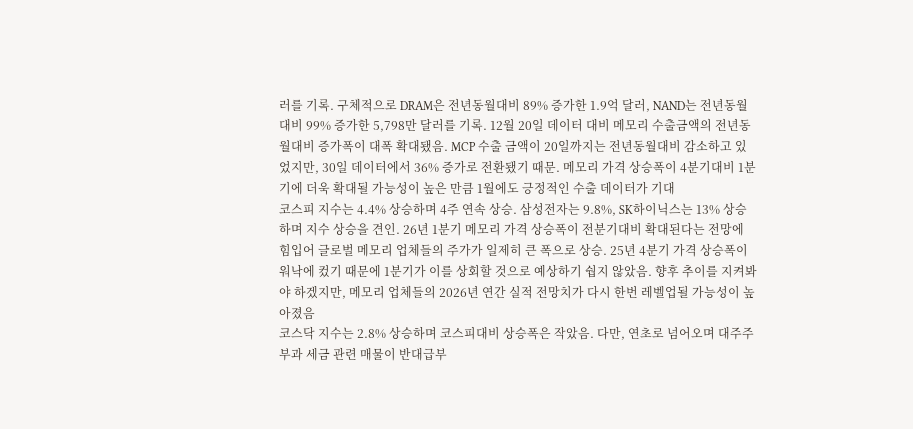러를 기록. 구체적으로 DRAM은 전년동월대비 89% 증가한 1.9억 달러, NAND는 전년동월대비 99% 증가한 5,798만 달러를 기록. 12월 20일 데이터 대비 메모리 수출금액의 전년동월대비 증가폭이 대폭 확대됐음. MCP 수출 금액이 20일까지는 전년동월대비 감소하고 있었지만, 30일 데이터에서 36% 증가로 전환됐기 때문. 메모리 가격 상승폭이 4분기대비 1분기에 더욱 확대될 가능성이 높은 만큼 1월에도 긍정적인 수출 데이터가 기대
코스피 지수는 4.4% 상승하며 4주 연속 상승. 삼성전자는 9.8%, SK하이닉스는 13% 상승하며 지수 상승을 견인. 26년 1분기 메모리 가격 상승폭이 전분기대비 확대된다는 전망에 힘입어 글로벌 메모리 업체들의 주가가 일제히 큰 폭으로 상승. 25년 4분기 가격 상승폭이 워낙에 컸기 때문에 1분기가 이를 상회할 것으로 예상하기 쉅지 않았음. 향후 추이를 지켜봐야 하겠지만, 메모리 업체들의 2026년 연간 실적 전망치가 다시 한번 레벨업될 가능성이 높아졌음
코스닥 지수는 2.8% 상승하며 코스피대비 상승폭은 작았음. 다만, 연초로 넘어오며 대주주 부과 세금 관련 매물이 반대급부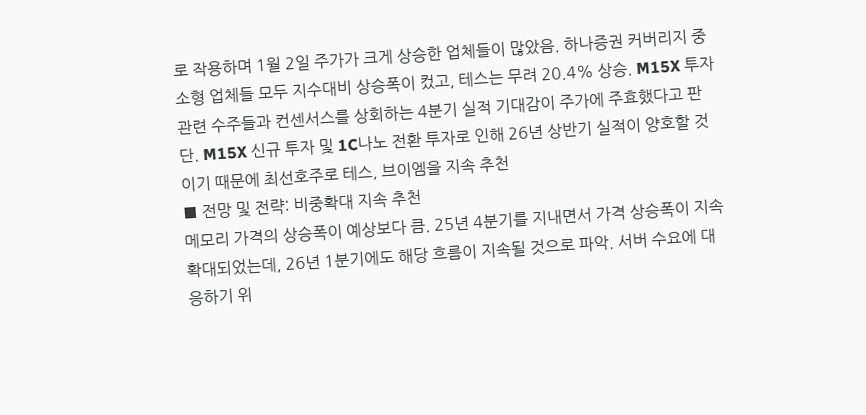로 작용하며 1월 2일 주가가 크게 상승한 업체들이 많았음. 하나증권 커버리지 중소형 업체들 모두 지수대비 상승폭이 컸고, 테스는 무려 20.4% 상승. M15X 투자 관련 수주들과 컨센서스를 상회하는 4분기 실적 기대감이 주가에 주효했다고 판단. M15X 신규 투자 및 1C나노 전환 투자로 인해 26년 상반기 실적이 양호할 것이기 때문에 최선호주로 테스, 브이엠을 지속 추천
■ 전망 및 전략: 비중확대 지속 추천
메모리 가격의 상승폭이 예상보다 큼. 25년 4분기를 지내면서 가격 상승폭이 지속 확대되었는데, 26년 1분기에도 해당 흐름이 지속될 것으로 파악. 서버 수요에 대응하기 위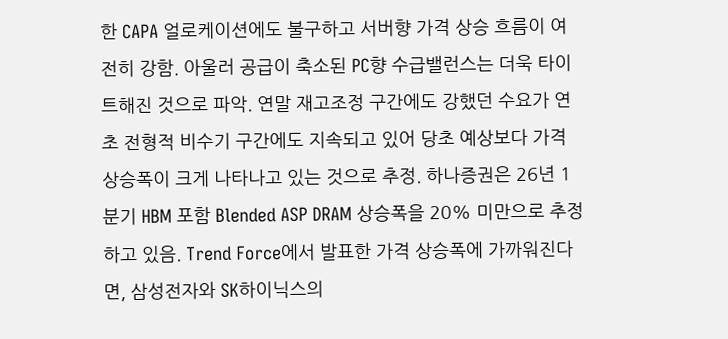한 CAPA 얼로케이션에도 불구하고 서버향 가격 상승 흐름이 여전히 강함. 아울러 공급이 축소된 PC향 수급밸런스는 더욱 타이트해진 것으로 파악. 연말 재고조정 구간에도 강했던 수요가 연초 전형적 비수기 구간에도 지속되고 있어 당초 예상보다 가격 상승폭이 크게 나타나고 있는 것으로 추정. 하나증권은 26년 1분기 HBM 포함 Blended ASP DRAM 상승폭을 20% 미만으로 추정하고 있음. Trend Force에서 발표한 가격 상승폭에 가까워진다면, 삼성전자와 SK하이닉스의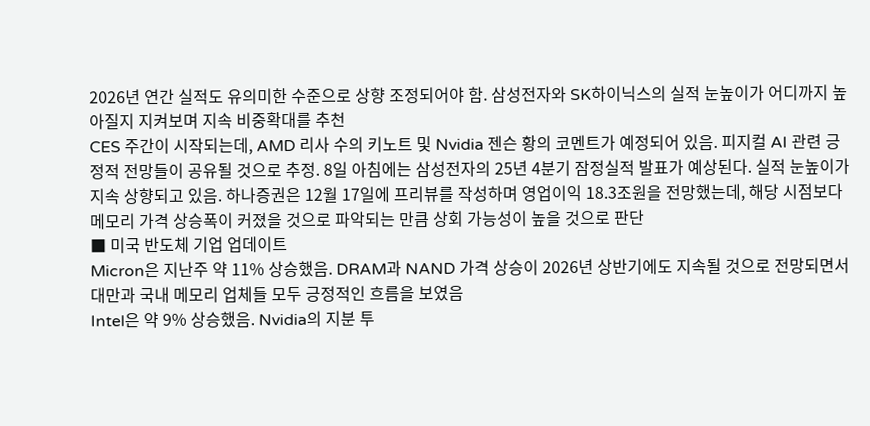2026년 연간 실적도 유의미한 수준으로 상향 조정되어야 함. 삼성전자와 SK하이닉스의 실적 눈높이가 어디까지 높아질지 지켜보며 지속 비중확대를 추천
CES 주간이 시작되는데, AMD 리사 수의 키노트 및 Nvidia 젠슨 황의 코멘트가 예정되어 있음. 피지컬 AI 관련 긍정적 전망들이 공유될 것으로 추정. 8일 아침에는 삼성전자의 25년 4분기 잠정실적 발표가 예상된다. 실적 눈높이가 지속 상향되고 있음. 하나증권은 12월 17일에 프리뷰를 작성하며 영업이익 18.3조원을 전망했는데, 해당 시점보다 메모리 가격 상승폭이 커졌을 것으로 파악되는 만큼 상회 가능성이 높을 것으로 판단
■ 미국 반도체 기업 업데이트
Micron은 지난주 약 11% 상승했음. DRAM과 NAND 가격 상승이 2026년 상반기에도 지속될 것으로 전망되면서 대만과 국내 메모리 업체들 모두 긍정적인 흐름을 보였음
Intel은 약 9% 상승했음. Nvidia의 지분 투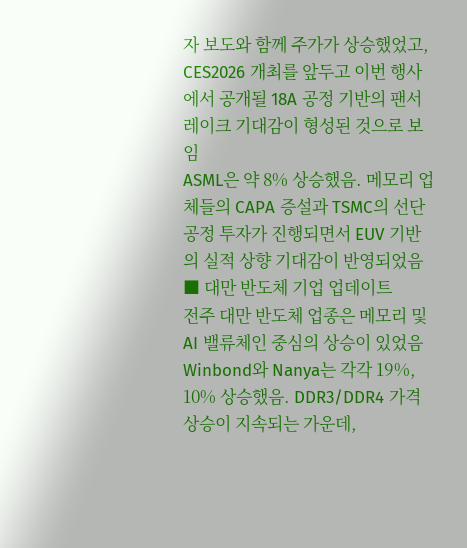자 보도와 함께 주가가 상승했었고, CES2026 개최를 앞두고 이번 행사에서 공개될 18A 공정 기반의 팬서 레이크 기대감이 형성된 것으로 보임
ASML은 약 8% 상승했음. 메모리 업체들의 CAPA 증설과 TSMC의 선단 공정 투자가 진행되면서 EUV 기반의 실적 상향 기대감이 반영되었음
■ 대만 반도체 기업 업데이트
전주 대만 반도체 업종은 메모리 및 AI 밸류체인 중심의 상승이 있었음
Winbond와 Nanya는 각각 19%, 10% 상승했음. DDR3/DDR4 가격 상승이 지속되는 가운데,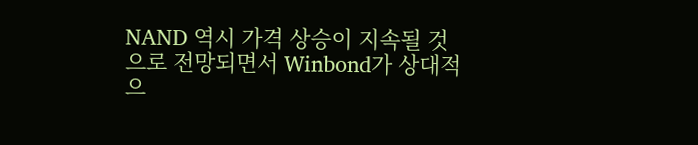NAND 역시 가격 상승이 지속될 것으로 전망되면서 Winbond가 상대적으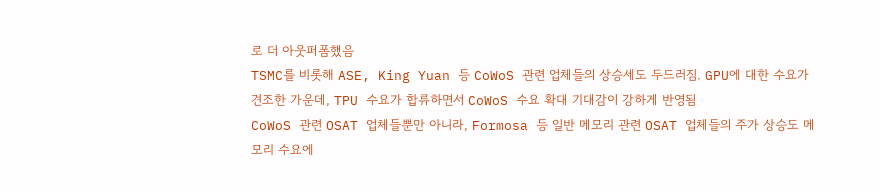로 더 아웃퍼폼했음
TSMC를 비롯해 ASE, King Yuan 등 CoWoS 관련 업체들의 상승세도 두드러짐. GPU에 대한 수요가 견조한 가운데, TPU 수요가 합류하면서 CoWoS 수요 확대 기대감이 강하게 반영됨
CoWoS 관련 OSAT 업체들뿐만 아니라, Formosa 등 일반 메모리 관련 OSAT 업체들의 주가 상승도 메모리 수요에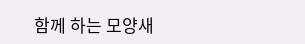함께 하는 모양새